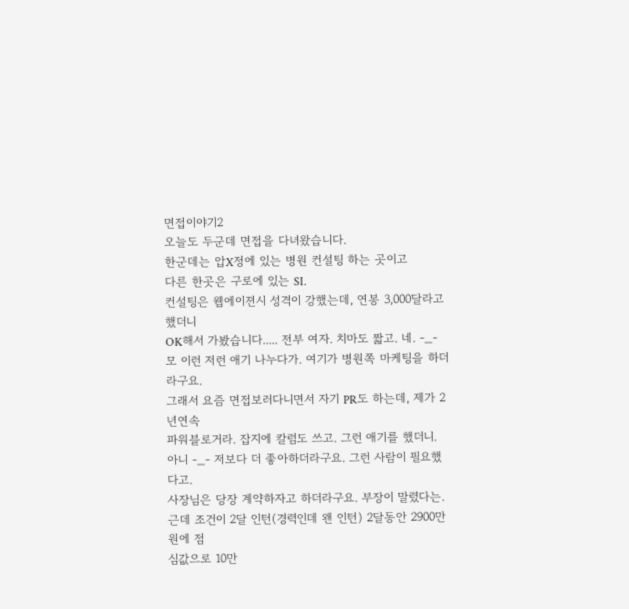면접이야기2
오늘도 두군데 면접을 다녀왔습니다.
한군데는 압X정에 있는 병원 컨설팅 하는 곳이고
다른 한곳은 구로에 있는 SI.
컨설팅은 웹에이젼시 성격이 강했는데, 연봉 3,000달라고 했더니
OK해서 가봤습니다..... 전부 여자. 치마도 짧고. 네. -_-
모 이런 저런 애기 나누다가. 여기가 병원쪽 마케팅을 하더라구요.
그래서 요즘 면접보러다니면서 자기 PR도 하는데, 제가 2년연속
파워블로거라. 잡지에 칼럼도 쓰고. 그런 애기를 했더니.
아니 -_- 저보다 더 좋아하더라구요. 그런 사람이 필요했다고.
사장님은 당장 계약하자고 하더라구요. 부장이 말렸다는.
근데 조건이 2달 인턴(경력인데 왠 인턴) 2달동안 2900만원에 점
심값으로 10만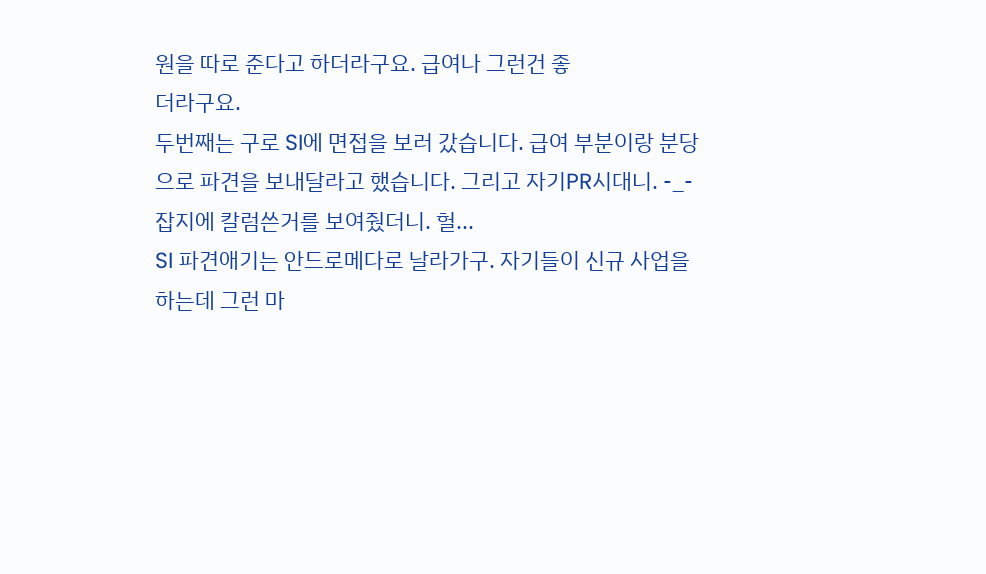원을 따로 준다고 하더라구요. 급여나 그런건 좋
더라구요.
두번째는 구로 SI에 면접을 보러 갔습니다. 급여 부분이랑 분당
으로 파견을 보내달라고 했습니다. 그리고 자기PR시대니. -_-
잡지에 칼럼쓴거를 보여줬더니. 헐...
SI 파견애기는 안드로메다로 날라가구. 자기들이 신규 사업을
하는데 그런 마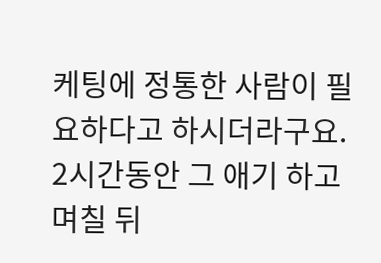케팅에 정통한 사람이 필요하다고 하시더라구요.
2시간동안 그 애기 하고 며칠 뒤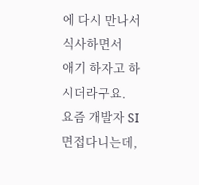에 다시 만나서 식사하면서
애기 하자고 하시더라구요.
요즘 개발자 SI면접다니는데,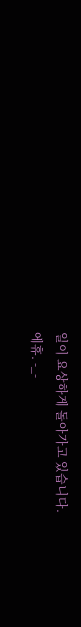일이 요상하게 돌아가고 있습니다.
에휴. -_-